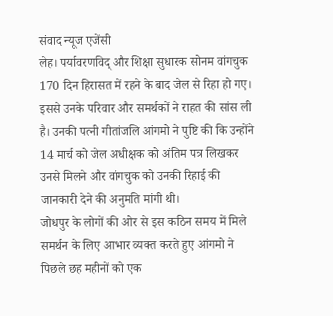संवाद न्यूज एजेंसी
लेह। पर्यावरणविद् और शिक्षा सुधारक सोनम वांगचुक 170 दिन हिरासत में रहने के बाद जेल से रिहा हो गए। इससे उनके परिवार और समर्थकों ने राहत की सांस ली है। उनकी पत्नी गीतांजलि आंगमो ने पुष्टि की कि उन्होंने 14 मार्च को जेल अधीक्षक को अंतिम पत्र लिखकर उनसे मिलने और वांगचुक को उनकी रिहाई की जानकारी देने की अनुमति मांगी थी।
जोधपुर के लोगों की ओर से इस कठिन समय में मिले समर्थन के लिए आभार व्यक्त करते हुए आंगमो ने पिछले छह महीनों को एक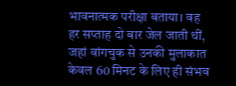भावनात्मक परीक्षा बताया। वह हर सप्ताह दो बार जेल जाती थीं, जहां वांगचुक से उनकी मुलाकात केवल 60 मिनट के लिए ही संभव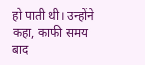हो पाती थी। उन्होंने कहा, काफी समय बाद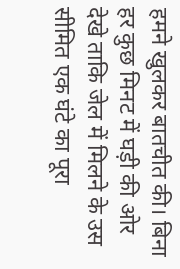हमने खुलकर बातचीत की। बिना हर कुछ मिनट में घड़ी की ओर देखे ताकि जेल में मिलने के उस सीमित एक घंटे का पूरा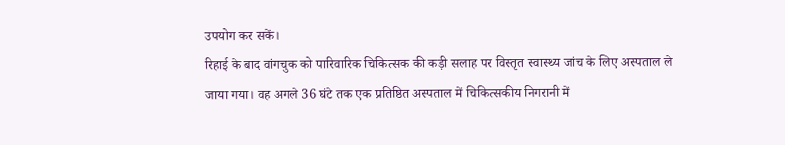उपयोग कर सकें।
रिहाई के बाद वांगचुक को पारिवारिक चिकित्सक की कड़ी सलाह पर विस्तृत स्वास्थ्य जांच के लिए अस्पताल ले जाया गया। वह अगले 36 घंटे तक एक प्रतिष्ठित अस्पताल में चिकित्सकीय निगरानी में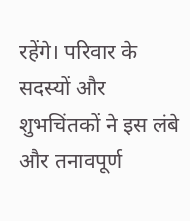रहेंगे। परिवार के सदस्यों और शुभचिंतकों ने इस लंबे और तनावपूर्ण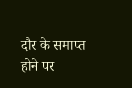दौर के समाप्त होने पर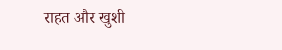राहत और खुशी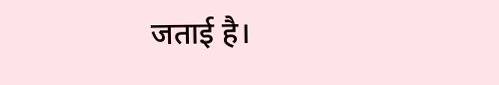जताई है।